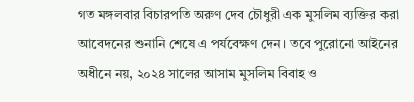গত মঙ্গলবার বিচারপতি অরুণ দেব চৌধুরী এক মুসলিম ব্যক্তির করা আবেদনের শুনানি শেষে এ পর্যবেক্ষণ দেন। তবে পুরোনো আইনের অধীনে নয়, ২০২৪ সালের আসাম মুসলিম বিবাহ ও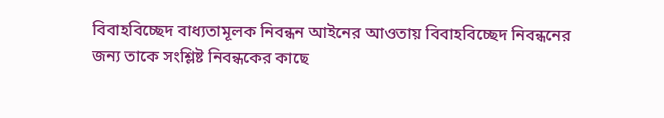বিবাহবিচ্ছেদ বাধ্যতামূলক নিবন্ধন আইনের আওতায় বিবাহবিচ্ছেদ নিবন্ধনের জন্য তাকে সংশ্লিষ্ট নিবন্ধকের কাছে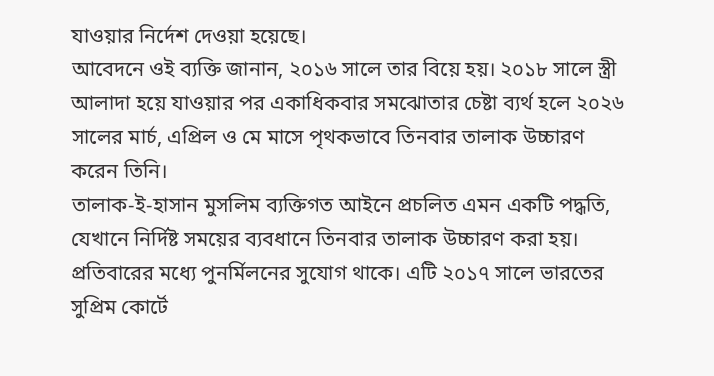যাওয়ার নির্দেশ দেওয়া হয়েছে।
আবেদনে ওই ব্যক্তি জানান, ২০১৬ সালে তার বিয়ে হয়। ২০১৮ সালে স্ত্রী আলাদা হয়ে যাওয়ার পর একাধিকবার সমঝোতার চেষ্টা ব্যর্থ হলে ২০২৬ সালের মার্চ, এপ্রিল ও মে মাসে পৃথকভাবে তিনবার তালাক উচ্চারণ করেন তিনি।
তালাক-ই-হাসান মুসলিম ব্যক্তিগত আইনে প্রচলিত এমন একটি পদ্ধতি, যেখানে নির্দিষ্ট সময়ের ব্যবধানে তিনবার তালাক উচ্চারণ করা হয়। প্রতিবারের মধ্যে পুনর্মিলনের সুযোগ থাকে। এটি ২০১৭ সালে ভারতের সুপ্রিম কোর্টে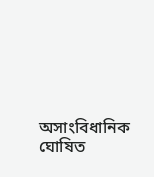অসাংবিধানিক ঘোষিত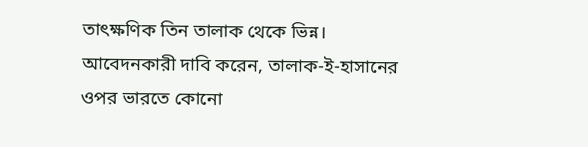তাৎক্ষণিক তিন তালাক থেকে ভিন্ন।
আবেদনকারী দাবি করেন, তালাক-ই-হাসানের ওপর ভারতে কোনো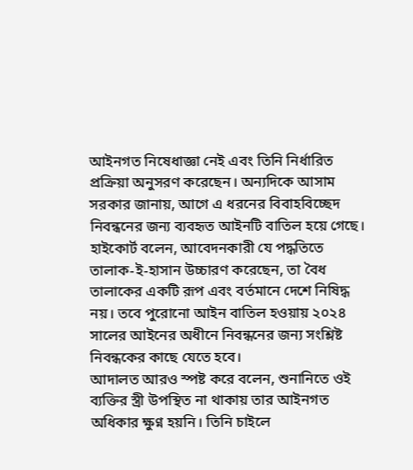আইনগত নিষেধাজ্ঞা নেই এবং তিনি নির্ধারিত প্রক্রিয়া অনুসরণ করেছেন। অন্যদিকে আসাম সরকার জানায়, আগে এ ধরনের বিবাহবিচ্ছেদ নিবন্ধনের জন্য ব্যবহৃত আইনটি বাতিল হয়ে গেছে।
হাইকোর্ট বলেন, আবেদনকারী যে পদ্ধতিতে তালাক-ই-হাসান উচ্চারণ করেছেন, তা বৈধ তালাকের একটি রূপ এবং বর্তমানে দেশে নিষিদ্ধ নয়। তবে পুরোনো আইন বাতিল হওয়ায় ২০২৪ সালের আইনের অধীনে নিবন্ধনের জন্য সংশ্লিষ্ট নিবন্ধকের কাছে যেতে হবে।
আদালত আরও স্পষ্ট করে বলেন, শুনানিতে ওই ব্যক্তির স্ত্রী উপস্থিত না থাকায় তার আইনগত অধিকার ক্ষুণ্ন হয়নি। তিনি চাইলে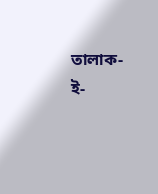তালাক-ই-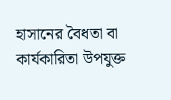হাসানের বৈধতা বা কার্যকারিতা উপযুক্ত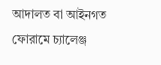আদালত বা আইনগত ফোরামে চ্যালেঞ্জ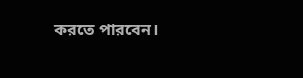করতে পারবেন।